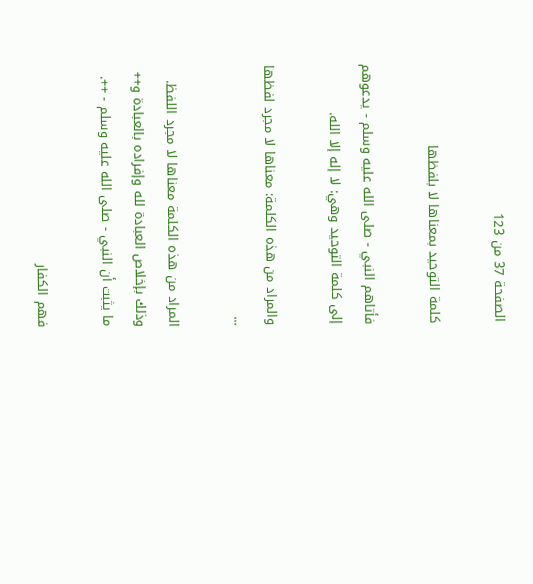الصفحة 37 من 123

كلمة التوحيد بمعناها لا بلفظها

فأتاهم النبي - صلى الله عليه وسلم - يدعوهم إلى كلمة التوحيد وهي: لا إله إلا الله.

والمراد من هذه الكلمة: معناها لا مجرد لفظها ...

المراد من هذه الكلمة معناها لا مجرد اللفظ. وذلك بإخلاص العبادة لله وإفراده بالعبادة و++ ما يثبت أن النبي - صلى الله عليه وسلم - ++.

فهم الكفار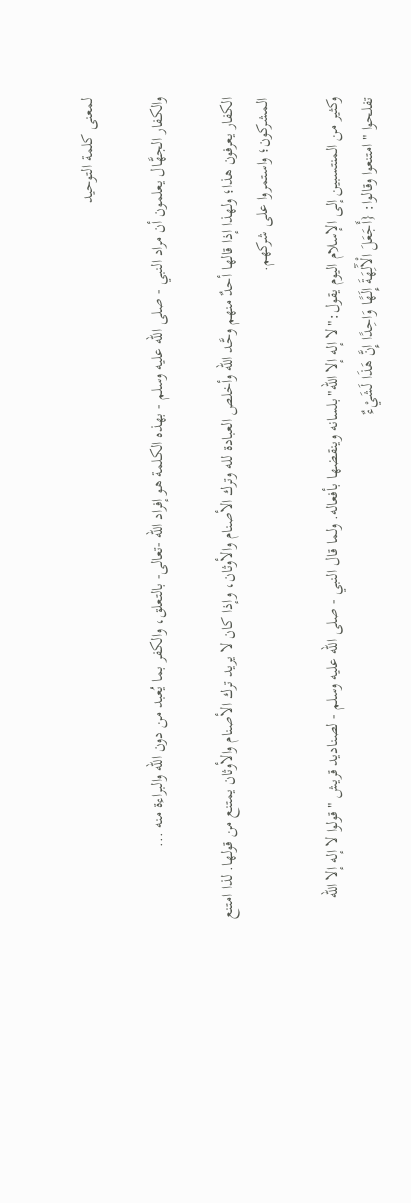لمعنى كلمة التوحيد

والكفار الجهَّال يعلمون أن مراد النبي - صلى الله عليه وسلم - بهذه الكلمة هو إفراد الله -تعالى- بالتعلق، والكفر بما يُعبد من دون الله والبراءة منه ...

الكفار يعرفون هذا؛ ولهذا إذا قالها أحدٌ منهم وحَّد الله وأخلص العبادة لله وترك الأصنام والأوثان، وإذا كان لا يريد ترك الأصنام والأوثان يمتنع من قولها. لذا امتنع المشركون؛ واستمروا على شركهم.

وكثير من المنتسبين إلى الإسلام اليوم يقول:"لا إله إلا الله"بلسانه وينقضها بأفعاله. ولما قال النبي - صلى الله عليه وسلم - لصناديد قريش " قولوا لا إله إلا الله تفلحوا " امتنعوا وقالوا: {أَجَعَلَ الْآَلِهَةَ إِلَهًا وَاحِدًا إِنَّ هَذَا لَشَيْءٌ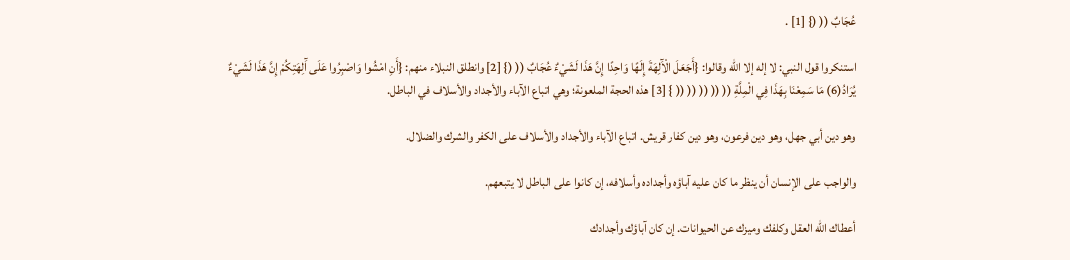عُجَابٌ (( (} [1] .

استنكروا قول النبي: لا إله إلا الله وقالوا: {أَجَعَلَ الْآَلِهَةَ إِلَهًا وَاحِدًا إِنَّ هَذَا لَشَيْءٌ عُجَابٌ (( (} [2] وانطلق النبلاء منهم: {أَنِ امْشُوا وَاصْبِرُوا عَلَى آَلِهَتِكُمْ إِنَّ هَذَا لَشَيْءٌ يُرَادُ(6) مَا سَمِعْنَا بِهَذَا فِي الْمِلَّةِ (( (( (( (( (( } [3] هذه الحجة الملعونة؛ وهي اتباع الآباء والأجداد والأسلاف في الباطل.

وهو دين أبي جهل، وهو دين فرعون، وهو دين كفار قريش. اتباع الآباء والأجداد والأسلاف على الكفر والشرك والضلال.

والواجب على الإنسان أن ينظر ما كان عليه آباؤه وأجداده وأسلافه، إن كانوا على الباطل لا يتبعهم.

أعطاك الله العقل وكلفك وميزك عن الحيوانات. إن كان آباؤك وأجدادك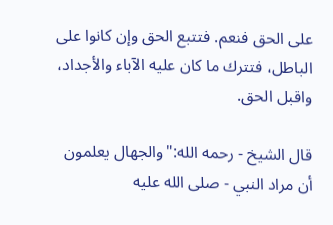على الحق فنعم. فتتبع الحق وإن كانوا على الباطل، فتترك ما كان عليه الآباء والأجداد، واقبل الحق.

قال الشيخ - رحمه الله:"والجهال يعلمون أن مراد النبي - صلى الله عليه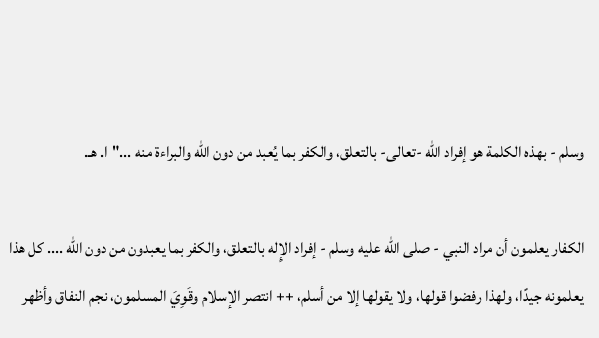وسلم - بهذه الكلمة هو إفراد الله -تعالى- بالتعلق، والكفر بما يُعبد من دون الله والبراءة منه ..."ا. هـ.

الكفار يعلمون أن مراد النبي - صلى الله عليه وسلم - إفراد الإِله بالتعلق، والكفر بما يعبدون من دون الله .... كل هذا يعلمونه جيدًا، ولهذا رفضوا قولها، ولا يقولها إلا من أسلم، ++ انتصر الإسلام وقَوِيَ المسلمون، نجم النفاق وأظهر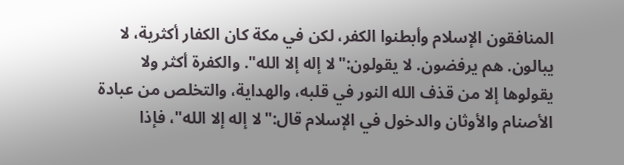المنافقون الإسلام وأبطنوا الكفر، لكن في مكة كان الكفار أكثرية، لا يبالون. هم يرفضون. لا يقولون:"لا إله إلا الله". والكفرة أكثر ولا يقولوها إلا من قذف الله النور في قلبه، والهداية، والتخلص من عبادة الأصنام والأوثان والدخول في الإسلام قال:"لا إله إلا الله"، فإذا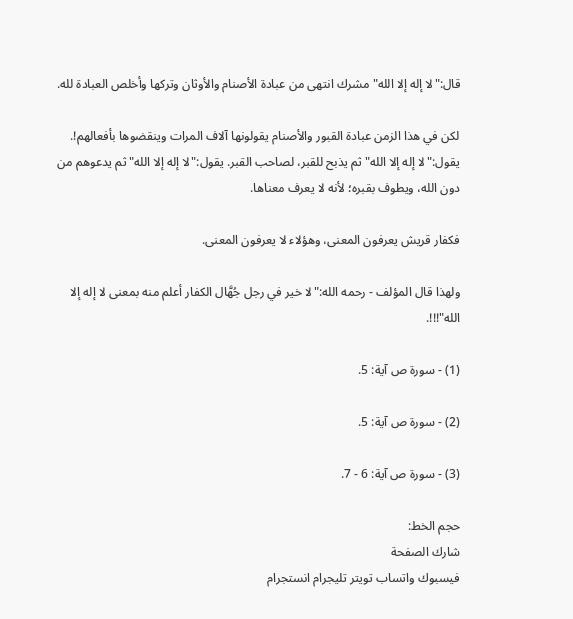قال:"لا إله إلا الله"مشرك انتهى من عبادة الأصنام والأوثان وتركها وأخلص العبادة لله.

لكن في هذا الزمن عبادة القبور والأصنام يقولونها آلاف المرات وينقضوها بأفعالهم!. يقول:"لا إله إلا الله"ثم يذبح للقبر، لصاحب القبر. يقول:"لا إله إلا الله"ثم يدعوهم من دون الله، ويطوف بقبره؛ لأنه لا يعرف معناها.

فكفار قريش يعرفون المعنى، وهؤلاء لا يعرفون المعنى.

ولهذا قال المؤلف - رحمه الله:"لا خير في رجل جُهَّال الكفار أعلم منه بمعنى لا إله إلا الله"!!!.

(1) - سورة ص آية: 5.

(2) - سورة ص آية: 5.

(3) - سورة ص آية: 6 - 7.

حجم الخط:
شارك الصفحة
فيسبوك واتساب تويتر تليجرام انستجرام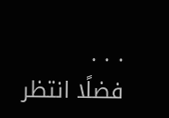. . .
فضلًا انتظر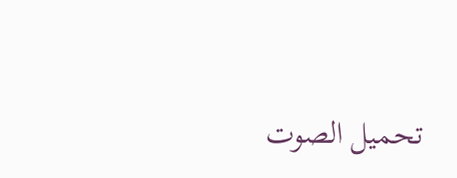تحميل الصوت